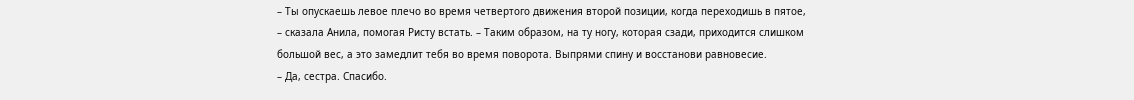– Ты опускаешь левое плечо во время четвертого движения второй позиции, когда переходишь в пятое, – сказала Анила, помогая Ристу встать. – Таким образом, на ту ногу, которая сзади, приходится слишком большой вес, а это замедлит тебя во время поворота. Выпрями спину и восстанови равновесие.
– Да, сестра. Спасибо.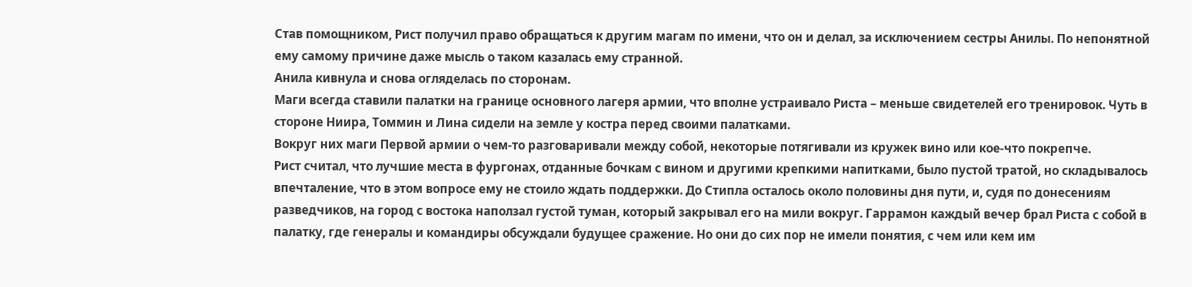Став помощником, Рист получил право обращаться к другим магам по имени, что он и делал, за исключением сестры Анилы. По непонятной ему самому причине даже мысль о таком казалась ему странной.
Анила кивнула и снова огляделась по сторонам.
Маги всегда ставили палатки на границе основного лагеря армии, что вполне устраивало Риста – меньше свидетелей его тренировок. Чуть в стороне Ниира, Томмин и Лина сидели на земле у костра перед своими палатками.
Вокруг них маги Первой армии о чем-то разговаривали между собой, некоторые потягивали из кружек вино или кое-что покрепче.
Рист считал, что лучшие места в фургонах, отданные бочкам с вином и другими крепкими напитками, было пустой тратой, но складывалось впечталение, что в этом вопросе ему не стоило ждать поддержки. До Стипла осталось около половины дня пути, и, судя по донесениям разведчиков, на город с востока наползал густой туман, который закрывал его на мили вокруг. Гаррамон каждый вечер брал Риста с собой в палатку, где генералы и командиры обсуждали будущее сражение. Но они до сих пор не имели понятия, с чем или кем им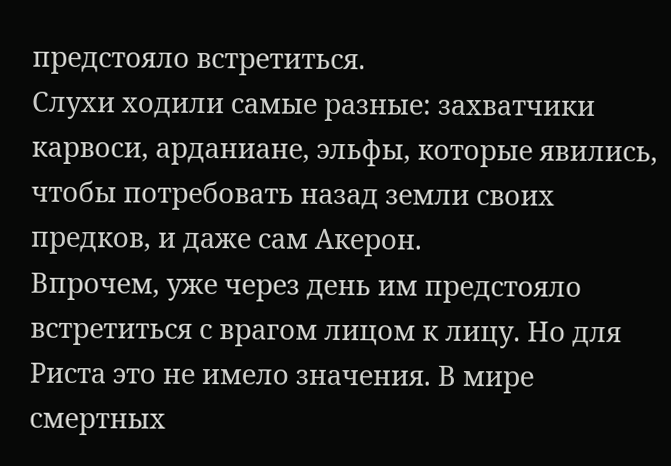предстояло встретиться.
Слухи ходили самые разные: захватчики карвоси, арданиане, эльфы, которые явились, чтобы потребовать назад земли своих предков, и даже сам Акерон.
Впрочем, уже через день им предстояло встретиться с врагом лицом к лицу. Но для Риста это не имело значения. В мире смертных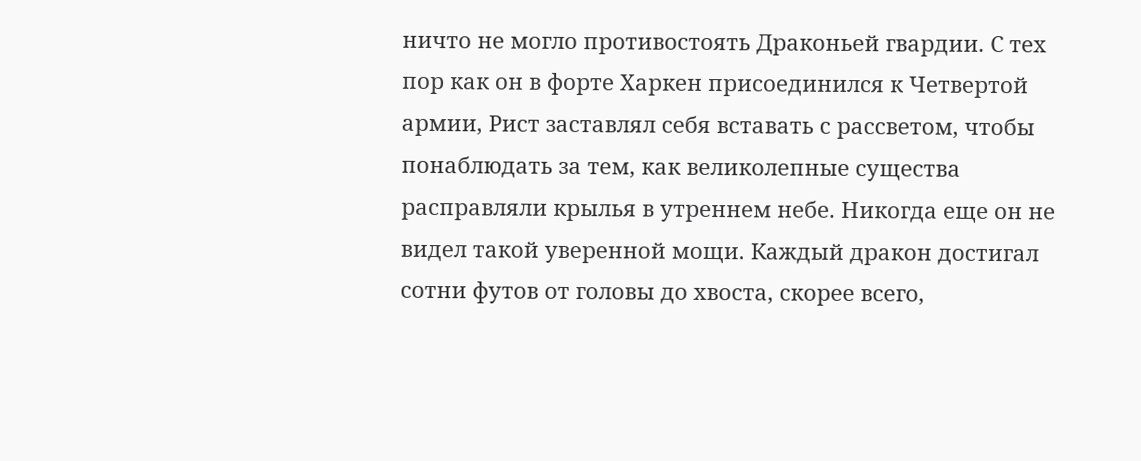ничто не могло противостоять Драконьей гвардии. С тех пор как он в форте Харкен присоединился к Четвертой армии, Рист заставлял себя вставать с рассветом, чтобы понаблюдать за тем, как великолепные существа расправляли крылья в утреннем небе. Никогда еще он не видел такой уверенной мощи. Каждый дракон достигал сотни футов от головы до хвоста, скорее всего,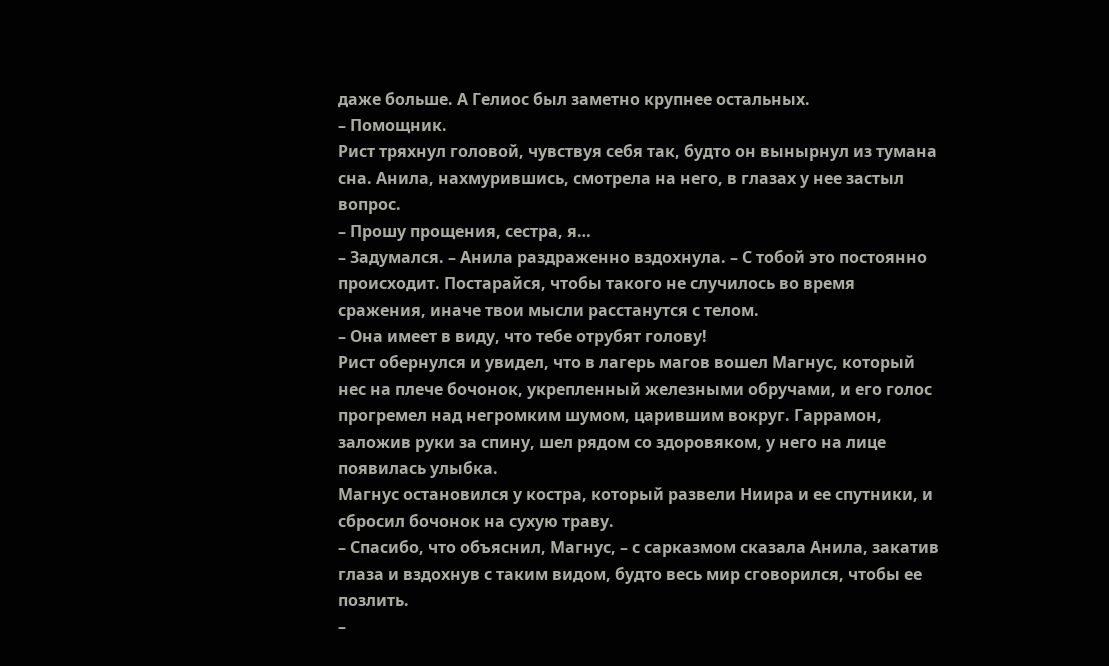даже больше. А Гелиос был заметно крупнее остальных.
– Помощник.
Рист тряхнул головой, чувствуя себя так, будто он вынырнул из тумана сна. Анила, нахмурившись, смотрела на него, в глазах у нее застыл вопрос.
– Прошу прощения, сестра, я…
– Задумался. – Анила раздраженно вздохнула. – С тобой это постоянно происходит. Постарайся, чтобы такого не случилось во время сражения, иначе твои мысли расстанутся с телом.
– Она имеет в виду, что тебе отрубят голову!
Рист обернулся и увидел, что в лагерь магов вошел Магнус, который нес на плече бочонок, укрепленный железными обручами, и его голос прогремел над негромким шумом, царившим вокруг. Гаррамон, заложив руки за спину, шел рядом со здоровяком, у него на лице появилась улыбка.
Магнус остановился у костра, который развели Ниира и ее спутники, и сбросил бочонок на сухую траву.
– Спасибо, что объяснил, Магнус, – с сарказмом сказала Анила, закатив глаза и вздохнув с таким видом, будто весь мир сговорился, чтобы ее позлить.
–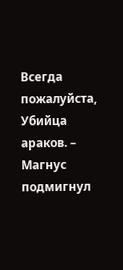Всегда пожалуйста, Убийца араков. – Магнус подмигнул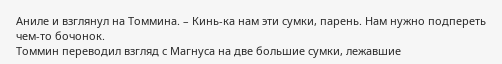Аниле и взглянул на Томмина. – Кинь-ка нам эти сумки, парень. Нам нужно подпереть чем-то бочонок.
Томмин переводил взгляд с Магнуса на две большие сумки, лежавшие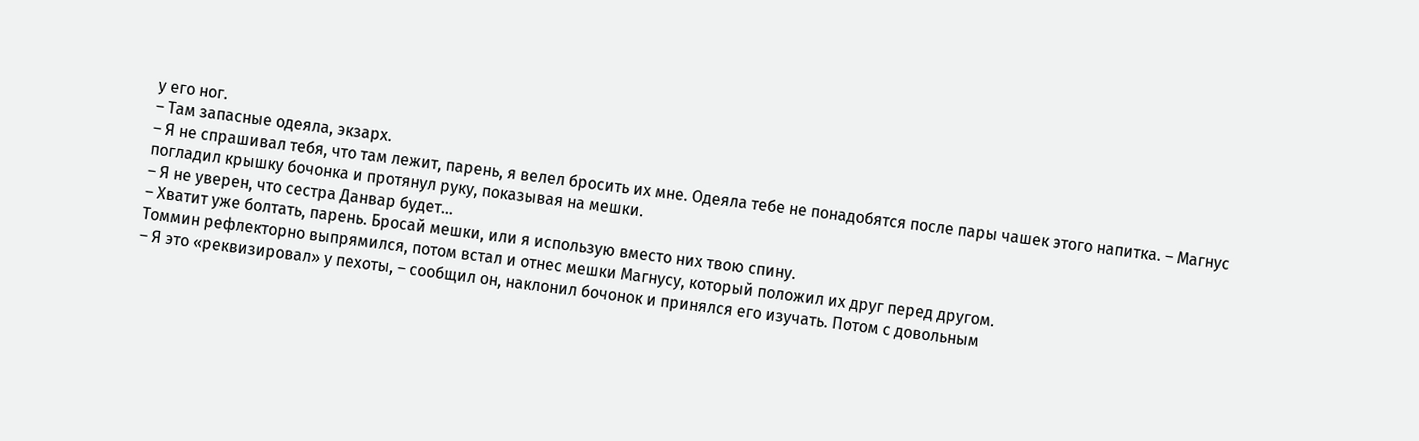у его ног.
– Там запасные одеяла, экзарх.
– Я не спрашивал тебя, что там лежит, парень, я велел бросить их мне. Одеяла тебе не понадобятся после пары чашек этого напитка. – Магнус погладил крышку бочонка и протянул руку, показывая на мешки.
– Я не уверен, что сестра Данвар будет…
– Хватит уже болтать, парень. Бросай мешки, или я использую вместо них твою спину.
Томмин рефлекторно выпрямился, потом встал и отнес мешки Магнусу, который положил их друг перед другом.
– Я это «реквизировал» у пехоты, – сообщил он, наклонил бочонок и принялся его изучать. Потом с довольным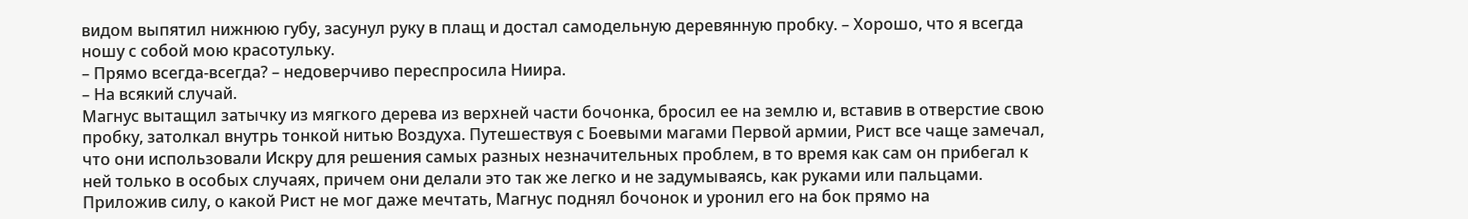видом выпятил нижнюю губу, засунул руку в плащ и достал самодельную деревянную пробку. – Хорошо, что я всегда ношу с собой мою красотульку.
– Прямо всегда-всегда? – недоверчиво переспросила Ниира.
– На всякий случай.
Магнус вытащил затычку из мягкого дерева из верхней части бочонка, бросил ее на землю и, вставив в отверстие свою пробку, затолкал внутрь тонкой нитью Воздуха. Путешествуя с Боевыми магами Первой армии, Рист все чаще замечал, что они использовали Искру для решения самых разных незначительных проблем, в то время как сам он прибегал к ней только в особых случаях, причем они делали это так же легко и не задумываясь, как руками или пальцами.
Приложив силу, о какой Рист не мог даже мечтать, Магнус поднял бочонок и уронил его на бок прямо на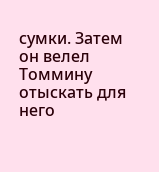сумки. Затем он велел Томмину отыскать для него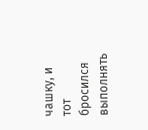чашку, и тот бросился выполнять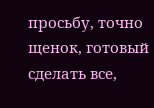просьбу, точно щенок, готовый сделать все,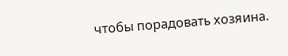чтобы порадовать хозяина.